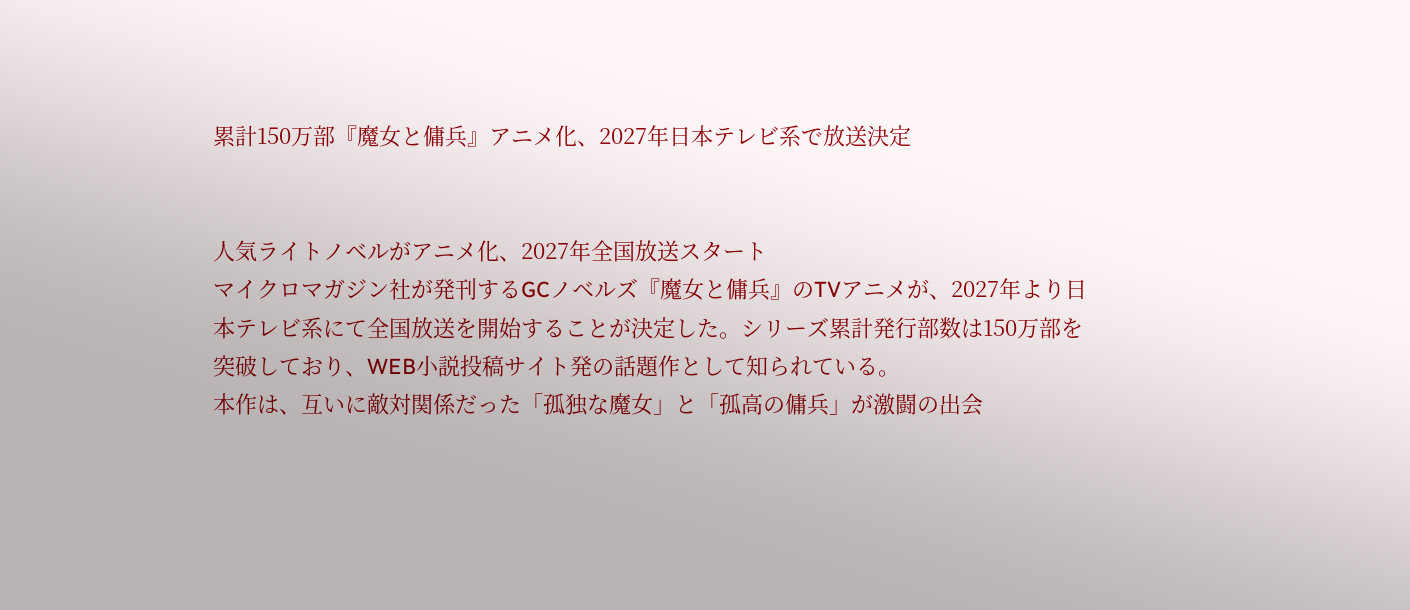累計150万部『魔女と傭兵』アニメ化、2027年日本テレビ系で放送決定


人気ライトノベルがアニメ化、2027年全国放送スタート
マイクロマガジン社が発刊するGCノベルズ『魔女と傭兵』のTVアニメが、2027年より日本テレビ系にて全国放送を開始することが決定した。シリーズ累計発行部数は150万部を突破しており、WEB小説投稿サイト発の話題作として知られている。
本作は、互いに敵対関係だった「孤独な魔女」と「孤高の傭兵」が激闘の出会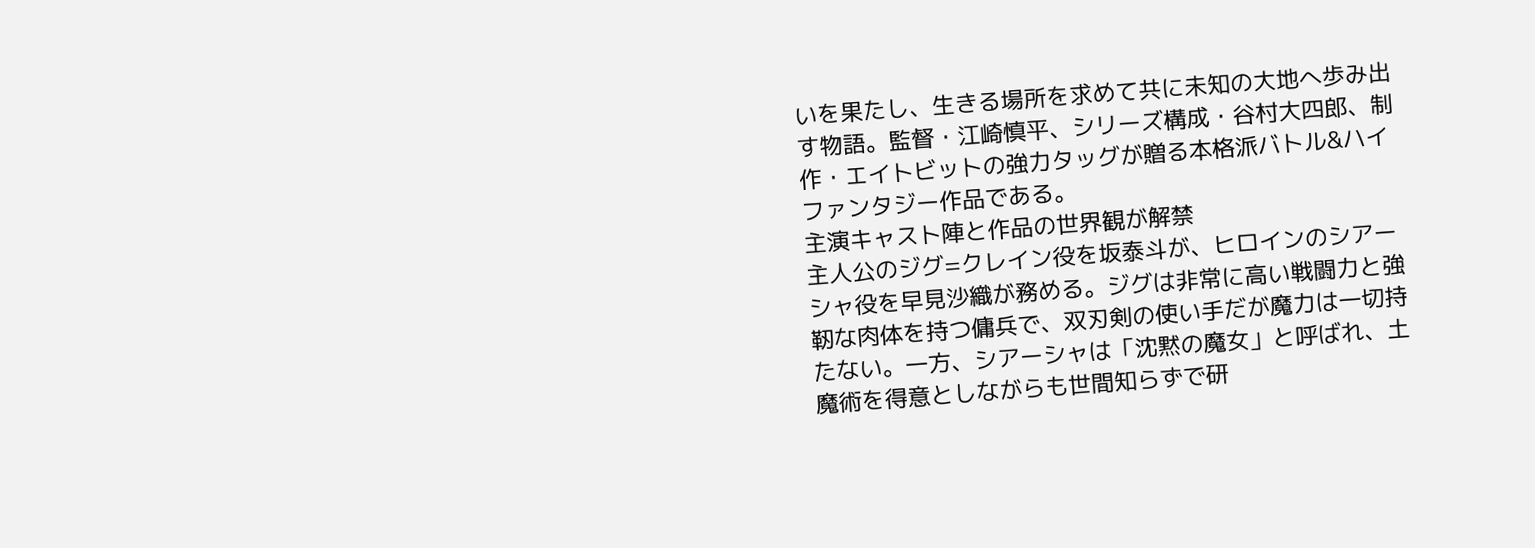いを果たし、生きる場所を求めて共に未知の大地へ歩み出す物語。監督・江崎慎平、シリーズ構成・谷村大四郎、制作・エイトビットの強力タッグが贈る本格派バトル&ハイファンタジー作品である。
主演キャスト陣と作品の世界観が解禁
主人公のジグ=クレイン役を坂泰斗が、ヒロインのシアーシャ役を早見沙織が務める。ジグは非常に高い戦闘力と強靭な肉体を持つ傭兵で、双刃剣の使い手だが魔力は一切持たない。一方、シアーシャは「沈黙の魔女」と呼ばれ、土魔術を得意としながらも世間知らずで研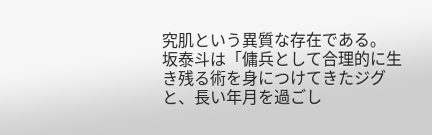究肌という異質な存在である。
坂泰斗は「傭兵として合理的に生き残る術を身につけてきたジグと、長い年月を過ごし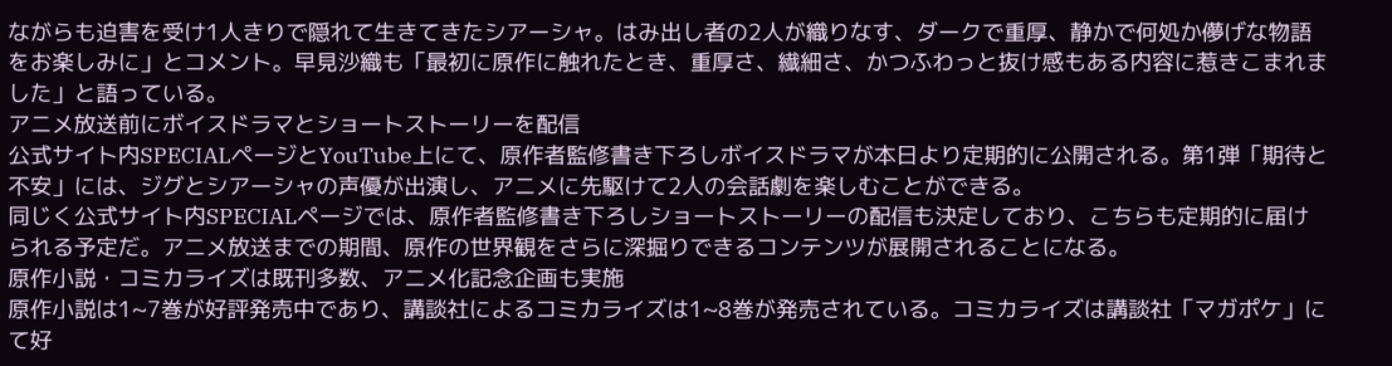ながらも迫害を受け1人きりで隠れて生きてきたシアーシャ。はみ出し者の2人が織りなす、ダークで重厚、静かで何処か儚げな物語をお楽しみに」とコメント。早見沙織も「最初に原作に触れたとき、重厚さ、繊細さ、かつふわっと抜け感もある内容に惹きこまれました」と語っている。
アニメ放送前にボイスドラマとショートストーリーを配信
公式サイト内SPECIALページとYouTube上にて、原作者監修書き下ろしボイスドラマが本日より定期的に公開される。第1弾「期待と不安」には、ジグとシアーシャの声優が出演し、アニメに先駆けて2人の会話劇を楽しむことができる。
同じく公式サイト内SPECIALページでは、原作者監修書き下ろしショートストーリーの配信も決定しており、こちらも定期的に届けられる予定だ。アニメ放送までの期間、原作の世界観をさらに深掘りできるコンテンツが展開されることになる。
原作小説・コミカライズは既刊多数、アニメ化記念企画も実施
原作小説は1~7巻が好評発売中であり、講談社によるコミカライズは1~8巻が発売されている。コミカライズは講談社「マガポケ」にて好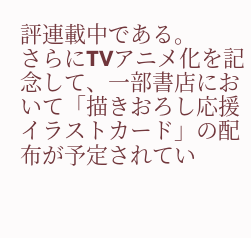評連載中である。
さらにTVアニメ化を記念して、一部書店において「描きおろし応援イラストカード」の配布が予定されてい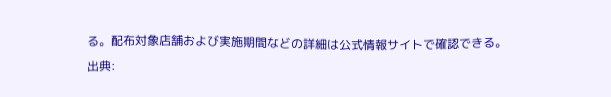る。配布対象店舗および実施期間などの詳細は公式情報サイトで確認できる。
出典: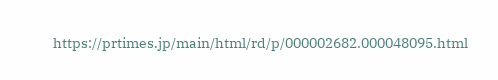https://prtimes.jp/main/html/rd/p/000002682.000048095.html